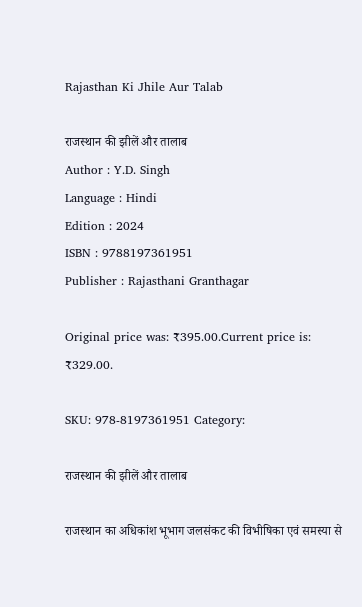Rajasthan Ki Jhile Aur Talab

राजस्थान की झीलें और तालाब
Author : Y.D. Singh
Language : Hindi
Edition : 2024
ISBN : 9788197361951
Publisher : Rajasthani Granthagar

Original price was: ₹395.00.Current price is: ₹329.00.

SKU: 978-8197361951 Category:

राजस्थान की झीलें और तालाब

राजस्थान का अधिकांश भूभाग जलसंकट की विभीषिका एवं समस्या से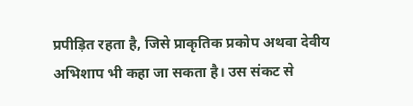प्रपीड़ित रहता है, जिसे प्राकृतिक प्रकोप अथवा देवीय अभिशाप भी कहा जा सकता है। उस संकट से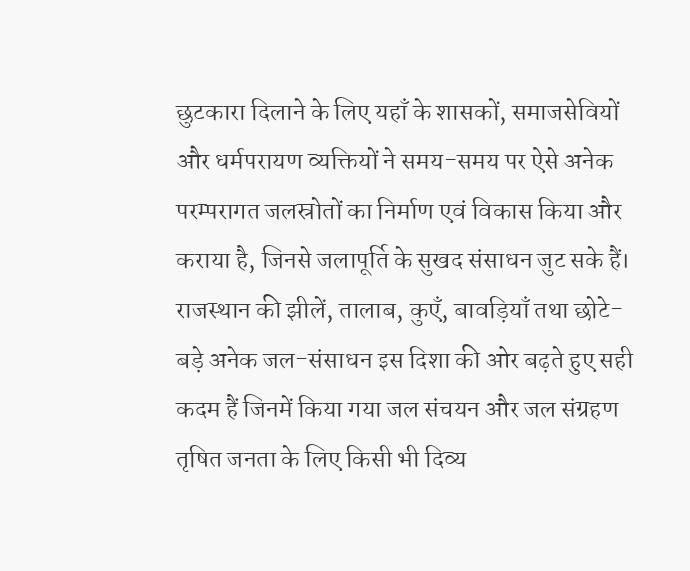छुटकारा दिलाने के लिए यहाँ के शासकों, समाजसेवियों और धर्मपरायण व्यक्तियों ने समय-समय पर ऐसे अनेक परम्परागत जलस्रोतों का निर्माण एवं विकास किया और कराया है, जिनसे जलापूर्ति के सुखद संसाधन जुट सके हैं। राजस्थान की झीलें, तालाब, कुएँ, बावड़ियाँ तथा छोटे-बड़े अनेक जल-संसाधन इस दिशा की ओर बढ़ते हुए सही कदम हैं जिनमें किया गया जल संचयन और जल संग्रहण तृषित जनता के लिए किसी भी दिव्य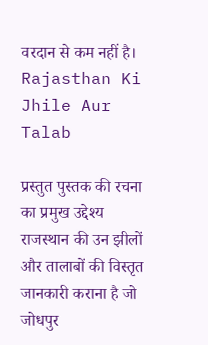वरदान से कम नहीं है। Rajasthan Ki Jhile Aur Talab

प्रस्तुत पुस्तक की रचना का प्रमुख उद्देश्य राजस्थान की उन झीलों और तालाबों की विस्तृत जानकारी कराना है जो जोधपुर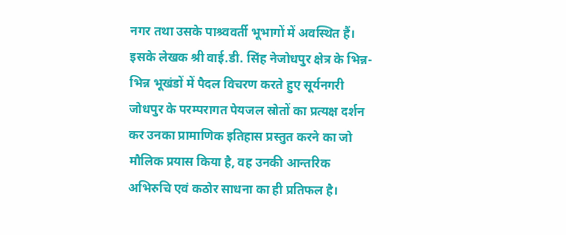नगर तथा उसके पाश्र्ववर्ती भूभागों में अवस्थित हैं। इसके लेखक श्री वाई.डी. सिंह नेजोधपुर क्षेत्र के भिन्न-भिन्न भूखंडों में पैदल विचरण करते हुए सूर्यनगरी जोधपुर के परम्परागत पेयजल स्रोतों का प्रत्यक्ष दर्शन कर उनका प्रामाणिक इतिहास प्रस्तुत करने का जो मौलिक प्रयास किया है, वह उनकी आन्तरिक अभिरुचि एवं कठोर साधना का ही प्रतिफल है।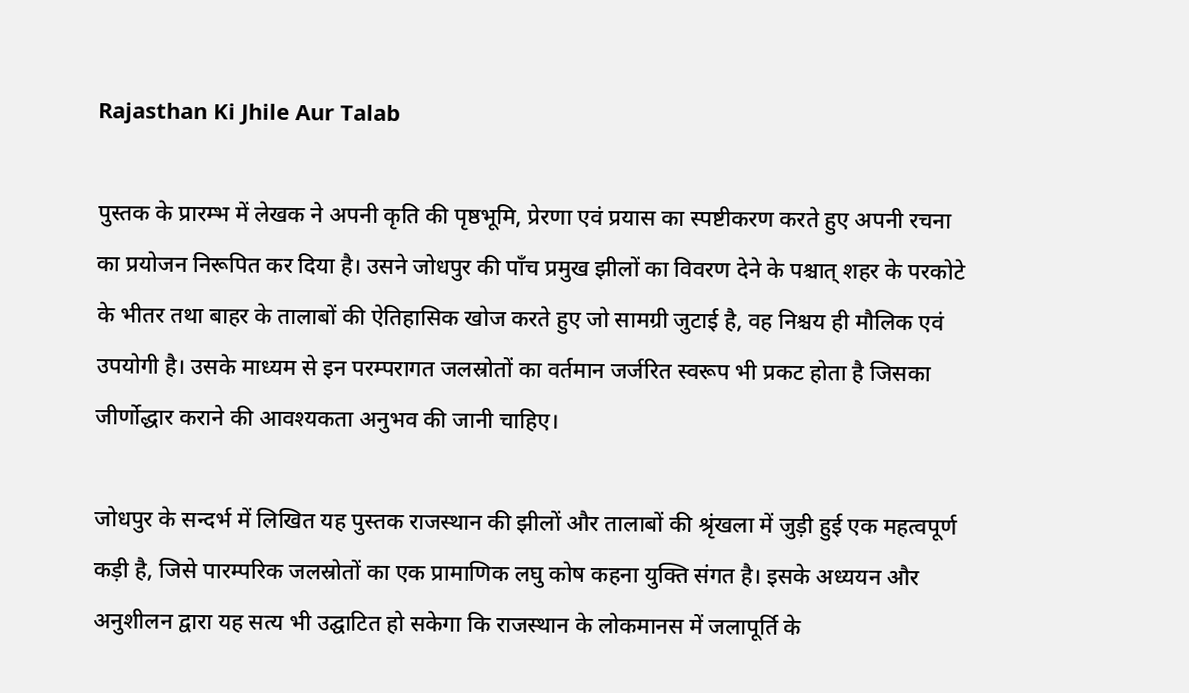Rajasthan Ki Jhile Aur Talab

पुस्तक के प्रारम्भ में लेखक ने अपनी कृति की पृष्ठभूमि, प्रेरणा एवं प्रयास का स्पष्टीकरण करते हुए अपनी रचना का प्रयोजन निरूपित कर दिया है। उसने जोधपुर की पाँच प्रमुख झीलों का विवरण देने के पश्चात् शहर के परकोटे के भीतर तथा बाहर के तालाबों की ऐतिहासिक खोज करते हुए जो सामग्री जुटाई है, वह निश्चय ही मौलिक एवं उपयोगी है। उसके माध्यम से इन परम्परागत जलस्रोतों का वर्तमान जर्जरित स्वरूप भी प्रकट होता है जिसका जीर्णोद्धार कराने की आवश्यकता अनुभव की जानी चाहिए।

जोधपुर के सन्दर्भ में लिखित यह पुस्तक राजस्थान की झीलों और तालाबों की श्रृंखला में जुड़ी हुई एक महत्वपूर्ण कड़ी है, जिसे पारम्परिक जलस्रोतों का एक प्रामाणिक लघु कोष कहना युक्ति संगत है। इसके अध्ययन और अनुशीलन द्वारा यह सत्य भी उद्घाटित हो सकेगा कि राजस्थान के लोकमानस में जलापूर्ति के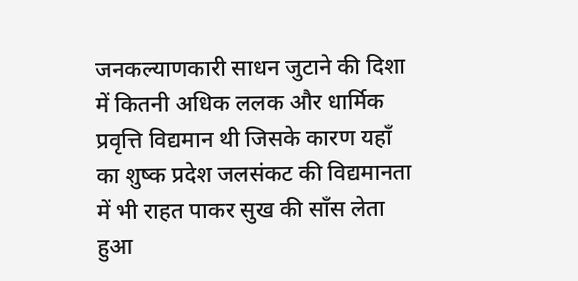जनकल्याणकारी साधन जुटाने की दिशा में कितनी अधिक ललक और धार्मिक प्रवृत्ति विद्यमान थी जिसके कारण यहाँ का शुष्क प्रदेश जलसंकट की विद्यमानता में भी राहत पाकर सुख की साँस लेता हुआ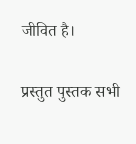जीवित है।

प्रस्तुत पुस्तक सभी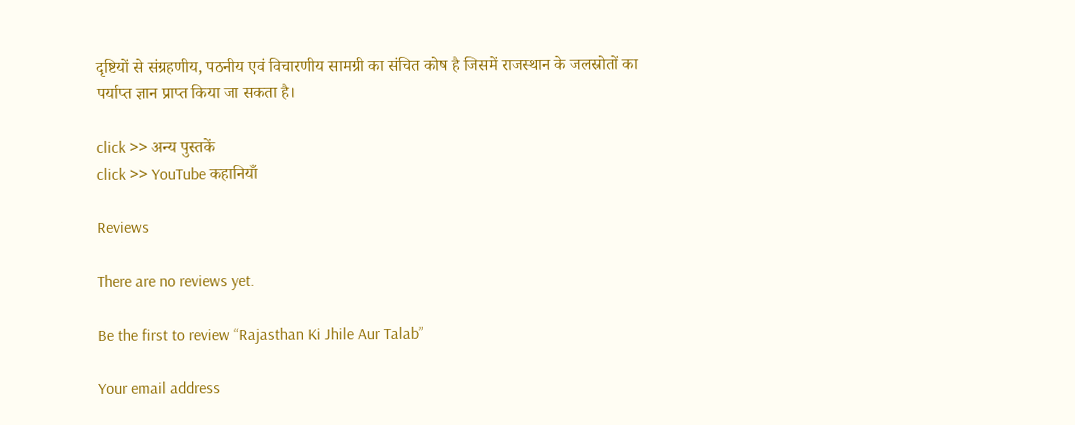दृष्टियों से संग्रहणीय, पठनीय एवं विचारणीय सामग्री का संचित कोष है जिसमें राजस्थान के जलस्रोतों का पर्याप्त ज्ञान प्राप्त किया जा सकता है।

click >> अन्य पुस्तकें
click >> YouTube कहानियाँ

Reviews

There are no reviews yet.

Be the first to review “Rajasthan Ki Jhile Aur Talab”

Your email address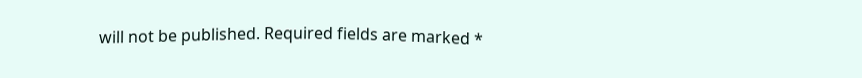will not be published. Required fields are marked *